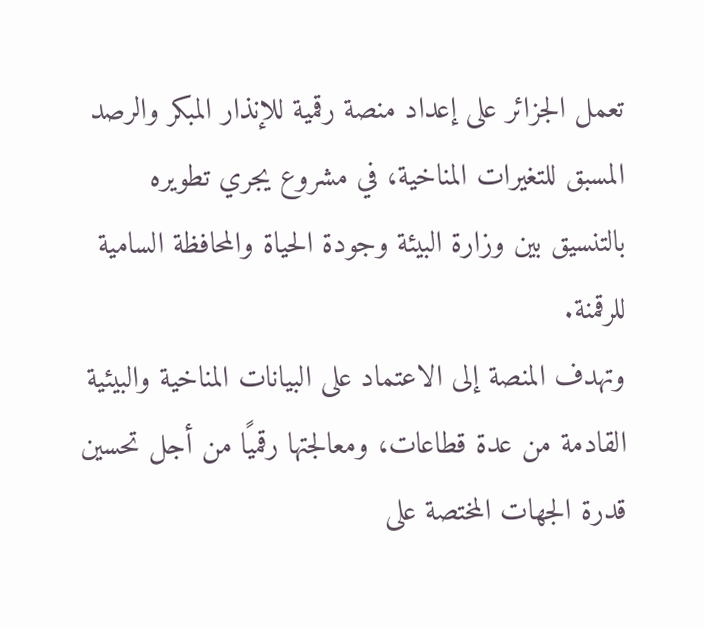تعمل الجزائر على إعداد منصة رقمية للإنذار المبكر والرصد المسبق للتغيرات المناخية، في مشروع يجري تطويره بالتنسيق بين وزارة البيئة وجودة الحياة والمحافظة السامية للرقمنة.
وتهدف المنصة إلى الاعتماد على البيانات المناخية والبيئية القادمة من عدة قطاعات، ومعالجتها رقميًا من أجل تحسين قدرة الجهات المختصة على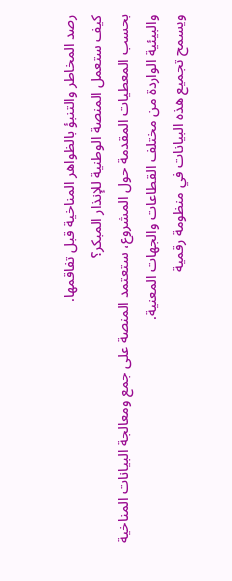رصد المخاطر والتنبؤ بالظواهر المناخية قبل تفاقمها.
كيف ستعمل المنصة الوطنية للإنذار المبكر؟
بحسب المعطيات المقدمة حول المشروع، ستعتمد المنصة على جمع ومعالجة البيانات المناخية والبيئية الواردة من مختلف القطاعات والجهات المعنية.
ويسمح تجميع هذه البيانات في منظومة رقمية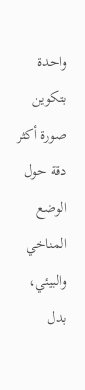واحدة بتكوين صورة أكثر دقة حول الوضع المناخي والبيئي، بدل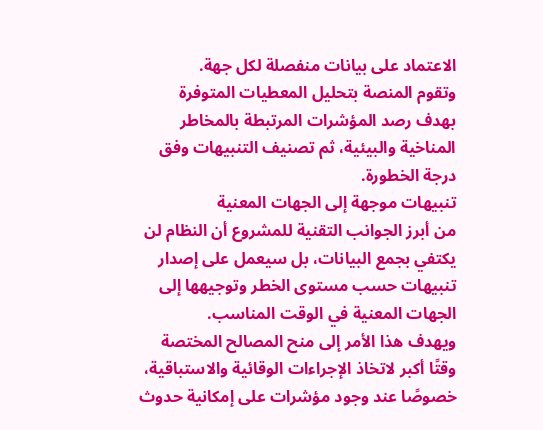الاعتماد على بيانات منفصلة لكل جهة.
وتقوم المنصة بتحليل المعطيات المتوفرة بهدف رصد المؤشرات المرتبطة بالمخاطر المناخية والبيئية، ثم تصنيف التنبيهات وفق درجة الخطورة.
تنبيهات موجهة إلى الجهات المعنية
من أبرز الجوانب التقنية للمشروع أن النظام لن يكتفي بجمع البيانات، بل سيعمل على إصدار تنبيهات حسب مستوى الخطر وتوجيهها إلى الجهات المعنية في الوقت المناسب.
ويهدف هذا الأمر إلى منح المصالح المختصة وقتًا أكبر لاتخاذ الإجراءات الوقائية والاستباقية، خصوصًا عند وجود مؤشرات على إمكانية حدوث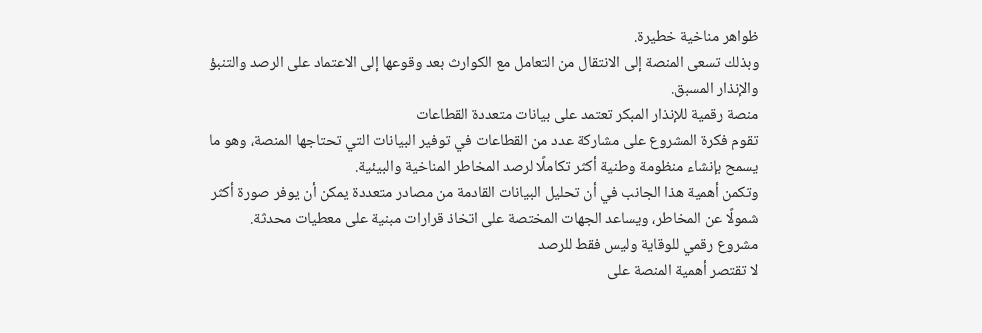ظواهر مناخية خطيرة.
وبذلك تسعى المنصة إلى الانتقال من التعامل مع الكوارث بعد وقوعها إلى الاعتماد على الرصد والتنبؤ والإنذار المسبق.
منصة رقمية للإنذار المبكر تعتمد على بيانات متعددة القطاعات
تقوم فكرة المشروع على مشاركة عدد من القطاعات في توفير البيانات التي تحتاجها المنصة، وهو ما يسمح بإنشاء منظومة وطنية أكثر تكاملًا لرصد المخاطر المناخية والبيئية.
وتكمن أهمية هذا الجانب في أن تحليل البيانات القادمة من مصادر متعددة يمكن أن يوفر صورة أكثر شمولًا عن المخاطر، ويساعد الجهات المختصة على اتخاذ قرارات مبنية على معطيات محدثة.
مشروع رقمي للوقاية وليس فقط للرصد
لا تقتصر أهمية المنصة على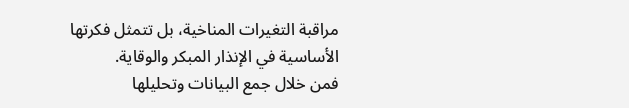مراقبة التغيرات المناخية، بل تتمثل فكرتها الأساسية في الإنذار المبكر والوقاية.
فمن خلال جمع البيانات وتحليلها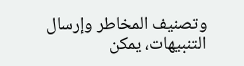وتصنيف المخاطر وإرسال التنبيهات، يمكن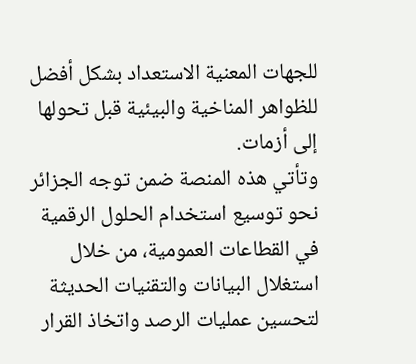للجهات المعنية الاستعداد بشكل أفضل للظواهر المناخية والبيئية قبل تحولها إلى أزمات.
وتأتي هذه المنصة ضمن توجه الجزائر نحو توسيع استخدام الحلول الرقمية في القطاعات العمومية، من خلال استغلال البيانات والتقنيات الحديثة لتحسين عمليات الرصد واتخاذ القرار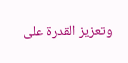وتعزيز القدرة على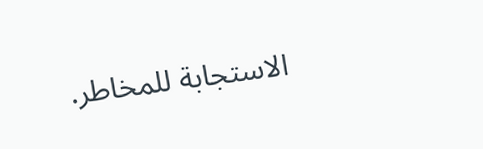الاستجابة للمخاطر.